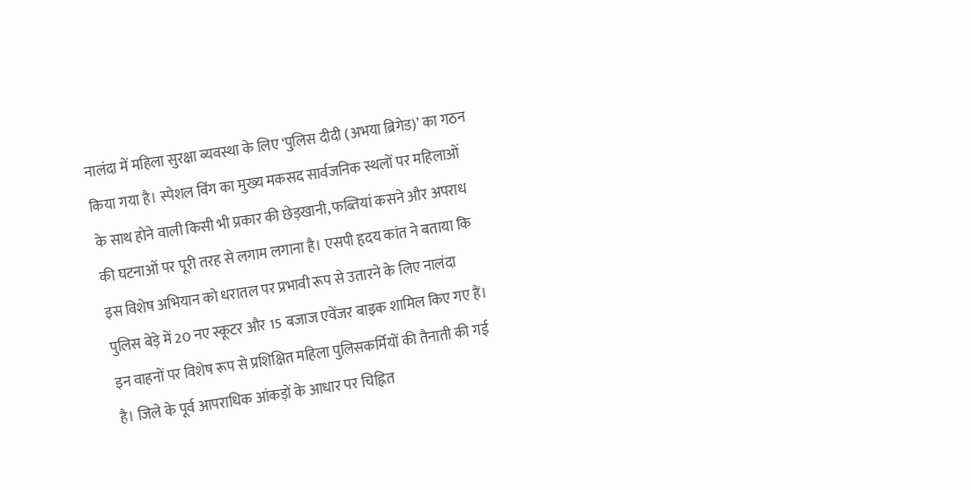नालंदा में महिला सुरक्षा व्यवस्था के लिए ‘पुलिस दीदी (अभया ब्रिगेड)’ का गठन किया गया है। स्पेशल विंग का मुख्य मकसद सार्वजनिक स्थलों पर महिलाओं के साथ होने वाली किसी भी प्रकार की छेड़खानी, फब्तियां कसने और अपराध की घटनाओं पर पूरी तरह से लगाम लगाना है। एसपी हृदय कांत ने बताया कि इस विशेष अभियान को धरातल पर प्रभावी रूप से उतारने के लिए नालंदा पुलिस बेड़े में 20 नए स्कूटर और 15 बजाज एवेंजर बाइक शामिल किए गए हैं। इन वाहनों पर विशेष रूप से प्रशिक्षित महिला पुलिसकर्मियों की तैनाती की गई है। जिले के पूर्व आपराधिक आंकड़ों के आधार पर चिह्नित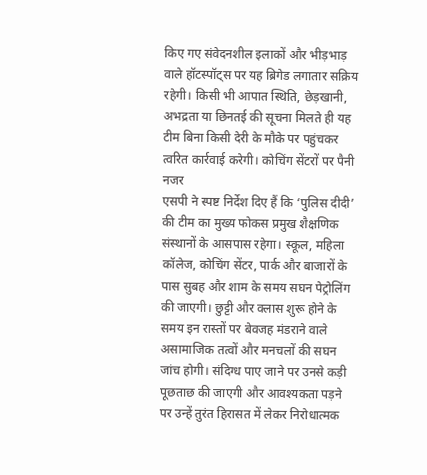किए गए संवेदनशील इलाकों और भीड़भाड़ वाले हॉटस्पॉट्स पर यह ब्रिगेड लगातार सक्रिय रहेगी। किसी भी आपात स्थिति, छेड़खानी, अभद्रता या छिनतई की सूचना मिलते ही यह टीम बिना किसी देरी के मौके पर पहुंचकर त्वरित कार्रवाई करेगी। कोचिंग सेंटरों पर पैनी नजर
एसपी ने स्पष्ट निर्देश दिए हैं कि ‘पुलिस दीदी’ की टीम का मुख्य फोकस प्रमुख शैक्षणिक संस्थानों के आसपास रहेगा। स्कूल, महिला कॉलेज, कोचिंग सेंटर, पार्क और बाजारों के पास सुबह और शाम के समय सघन पेट्रोलिंग की जाएगी। छुट्टी और क्लास शुरू होने के समय इन रास्तों पर बेवजह मंडराने वाले असामाजिक तत्वों और मनचलों की सघन जांच होगी। संदिग्ध पाए जाने पर उनसे कड़ी पूछताछ की जाएगी और आवश्यकता पड़ने पर उन्हें तुरंत हिरासत में लेकर निरोधात्मक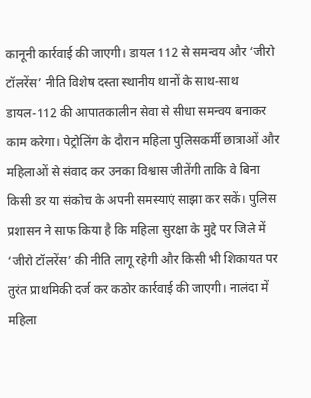कानूनी कार्रवाई की जाएगी। डायल 112 से समन्वय और ‘जीरो टॉलरेंस’ नीति विशेष दस्ता स्थानीय थानों के साथ-साथ डायल-112 की आपातकालीन सेवा से सीधा समन्वय बनाकर काम करेगा। पेट्रोलिंग के दौरान महिला पुलिसकर्मी छात्राओं और महिलाओं से संवाद कर उनका विश्वास जीतेंगी ताकि वे बिना किसी डर या संकोच के अपनी समस्याएं साझा कर सकें। पुलिस प्रशासन ने साफ किया है कि महिला सुरक्षा के मुद्दे पर जिले में ‘जीरो टॉलरेंस’ की नीति लागू रहेगी और किसी भी शिकायत पर तुरंत प्राथमिकी दर्ज कर कठोर कार्रवाई की जाएगी। नालंदा में महिला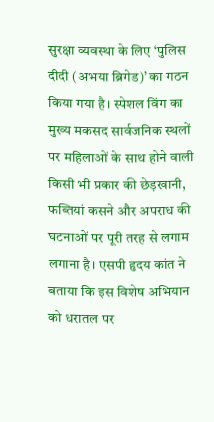सुरक्षा व्यवस्था के लिए ‘पुलिस दीदी (अभया ब्रिगेड)’ का गठन किया गया है। स्पेशल विंग का मुख्य मकसद सार्वजनिक स्थलों पर महिलाओं के साथ होने वाली किसी भी प्रकार की छेड़खानी, फब्तियां कसने और अपराध की घटनाओं पर पूरी तरह से लगाम लगाना है। एसपी हृदय कांत ने बताया कि इस विशेष अभियान को धरातल पर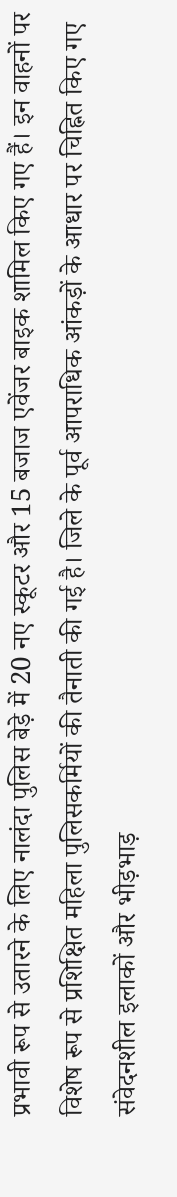प्रभावी रूप से उतारने के लिए नालंदा पुलिस बेड़े में 20 नए स्कूटर और 15 बजाज एवेंजर बाइक शामिल किए गए हैं। इन वाहनों पर विशेष रूप से प्रशिक्षित महिला पुलिसकर्मियों की तैनाती की गई है। जिले के पूर्व आपराधिक आंकड़ों के आधार पर चिह्नित किए गए संवेदनशील इलाकों और भीड़भाड़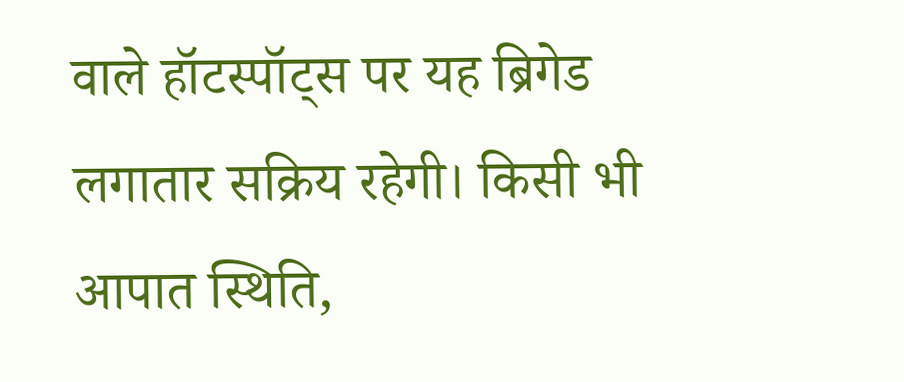वाले हॉटस्पॉट्स पर यह ब्रिगेड लगातार सक्रिय रहेगी। किसी भी आपात स्थिति,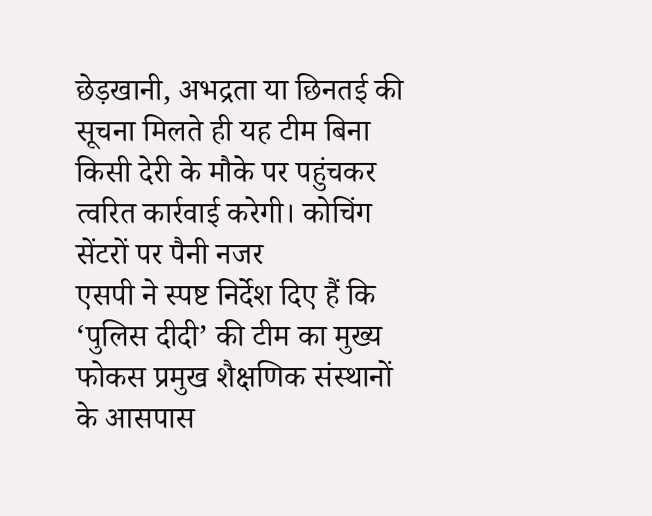छेड़खानी, अभद्रता या छिनतई की सूचना मिलते ही यह टीम बिना किसी देरी के मौके पर पहुंचकर त्वरित कार्रवाई करेगी। कोचिंग सेंटरों पर पैनी नजर
एसपी ने स्पष्ट निर्देश दिए हैं कि ‘पुलिस दीदी’ की टीम का मुख्य फोकस प्रमुख शैक्षणिक संस्थानों के आसपास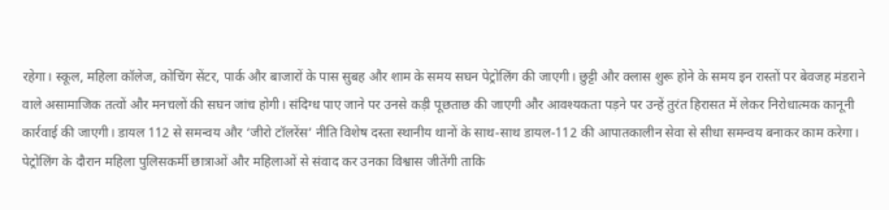रहेगा। स्कूल, महिला कॉलेज, कोचिंग सेंटर, पार्क और बाजारों के पास सुबह और शाम के समय सघन पेट्रोलिंग की जाएगी। छुट्टी और क्लास शुरू होने के समय इन रास्तों पर बेवजह मंडराने वाले असामाजिक तत्वों और मनचलों की सघन जांच होगी। संदिग्ध पाए जाने पर उनसे कड़ी पूछताछ की जाएगी और आवश्यकता पड़ने पर उन्हें तुरंत हिरासत में लेकर निरोधात्मक कानूनी कार्रवाई की जाएगी। डायल 112 से समन्वय और ‘जीरो टॉलरेंस’ नीति विशेष दस्ता स्थानीय थानों के साथ-साथ डायल-112 की आपातकालीन सेवा से सीधा समन्वय बनाकर काम करेगा। पेट्रोलिंग के दौरान महिला पुलिसकर्मी छात्राओं और महिलाओं से संवाद कर उनका विश्वास जीतेंगी ताकि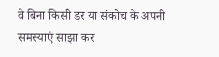वे बिना किसी डर या संकोच के अपनी समस्याएं साझा कर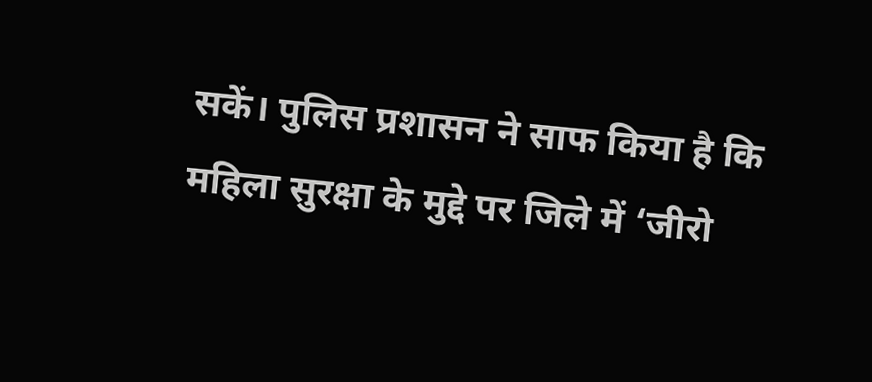सकें। पुलिस प्रशासन ने साफ किया है कि महिला सुरक्षा के मुद्दे पर जिले में ‘जीरो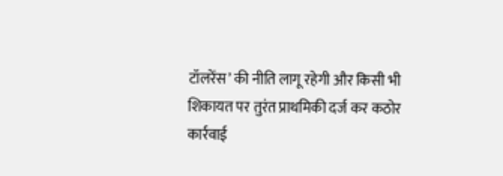टॉलरेंस’ की नीति लागू रहेगी और किसी भी शिकायत पर तुरंत प्राथमिकी दर्ज कर कठोर कार्रवाई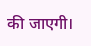की जाएगी।